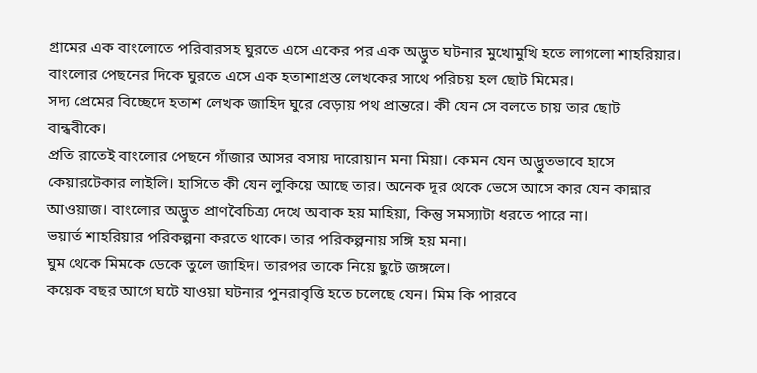গ্রামের এক বাংলোতে পরিবারসহ ঘুরতে এসে একের পর এক অদ্ভুত ঘটনার মুখোমুখি হতে লাগলো শাহরিয়ার।
বাংলোর পেছনের দিকে ঘুরতে এসে এক হতাশাগ্রস্ত লেখকের সাথে পরিচয় হল ছোট মিমের।
সদ্য প্রেমের বিচ্ছেদে হতাশ লেখক জাহিদ ঘুরে বেড়ায় পথ প্রান্তরে। কী যেন সে বলতে চায় তার ছোট বান্ধবীকে।
প্রতি রাতেই বাংলোর পেছনে গাঁজার আসর বসায় দারোয়ান মনা মিয়া। কেমন যেন অদ্ভুতভাবে হাসে কেয়ারটেকার লাইলি। হাসিতে কী যেন লুকিয়ে আছে তার। অনেক দূর থেকে ভেসে আসে কার যেন কান্নার আওয়াজ। বাংলোর অদ্ভুত প্রাণবৈচিত্র্য দেখে অবাক হয় মাহিয়া, কিন্তু সমস্যাটা ধরতে পারে না।
ভয়ার্ত শাহরিয়ার পরিকল্পনা করতে থাকে। তার পরিকল্পনায় সঙ্গি হয় মনা।
ঘুম থেকে মিমকে ডেকে তুলে জাহিদ। তারপর তাকে নিয়ে ছুটে জঙ্গলে।
কয়েক বছর আগে ঘটে যাওয়া ঘটনার পুনরাবৃত্তি হতে চলেছে যেন। মিম কি পারবে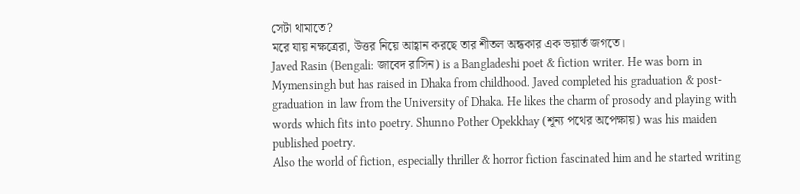সেটা থামাতে?
মরে যায় নক্ষত্রেরা, উত্তর নিয়ে আহ্বান করছে তার শীতল অন্ধকার এক ভয়ার্ত জগতে।
Javed Rasin (Bengali: জাবেদ রাসিন) is a Bangladeshi poet & fiction writer. He was born in Mymensingh but has raised in Dhaka from childhood. Javed completed his graduation & post-graduation in law from the University of Dhaka. He likes the charm of prosody and playing with words which fits into poetry. Shunno Pother Opekkhay (শূন্য পথের অপেক্ষায়) was his maiden published poetry.
Also the world of fiction, especially thriller & horror fiction fascinated him and he started writing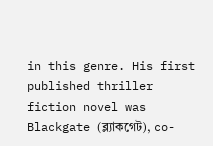in this genre. His first published thriller fiction novel was Blackgate (ব্ল্যাকগেট), co-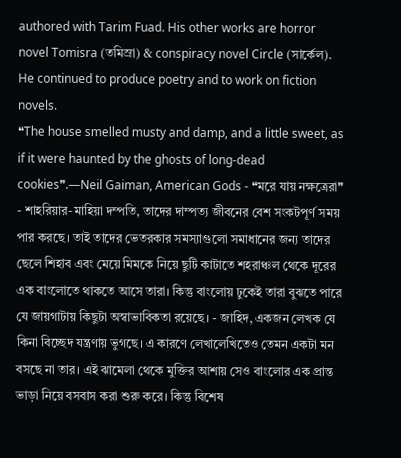authored with Tarim Fuad. His other works are horror novel Tomisra (তমিস্রা) & conspiracy novel Circle (সার্কেল). He continued to produce poetry and to work on fiction novels.
❝The house smelled musty and damp, and a little sweet, as if it were haunted by the ghosts of long-dead cookies❞.―Neil Gaiman, American Gods - ❝মরে যায় নক্ষত্রেরা❞ - শাহরিয়ার-মাহিয়া দম্পতি, তাদের দাম্পত্য জীবনের বেশ সংকটপূর্ণ সময় পার করছে। তাই তাদের ভেতরকার সমস্যাগুলো সমাধানের জন্য তাদের ছেলে শিহাব এবং মেয়ে মিমকে নিয়ে ছুটি কাটাতে শহরাঞ্চল থেকে দূরের এক বাংলোতে থাকতে আসে তারা। কিন্তু বাংলোয় ঢুকেই তারা বুঝতে পারে যে জায়গাটায় কিছুটা অস্বাভাবিকতা রয়েছে। - জাহিদ, একজন লেখক যে কিনা বিচ্ছেদ যন্ত্রণায় ভুগছে। এ কারণে লেখালেখিতেও তেমন একটা মন বসছে না তার। এই ঝামেলা থেকে মুক্তির আশায় সেও বাংলোর এক প্রান্ত ভাড়া নিয়ে বসবাস করা শুরু করে। কিন্তু বিশেষ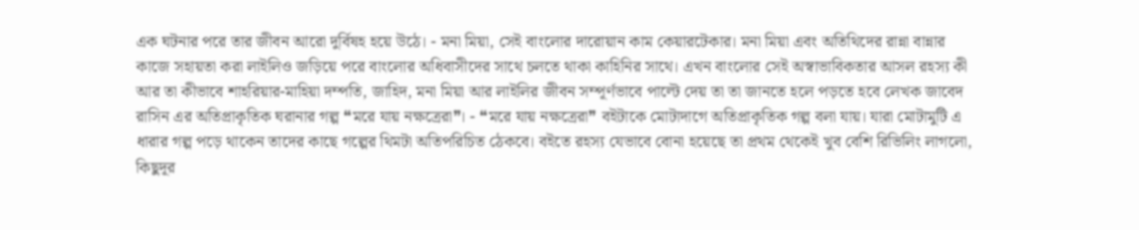এক ঘটনার পরে তার জীবন আরো দুর্বিষহ হয়ে উঠে। - মনা মিয়া, সেই বাংলোর দারোয়ান কাম কেয়ারটেকার। মনা মিয়া এবং অতিথিদের রান্না বান্নার কাজে সহায়তা করা লাইলিও জড়িয়ে পরে বাংলোর অধিবাসীদের সাথে চলতে থাকা কাহিনির সাথে। এখন বাংলোর সেই অস্বাভাবিকতার আসল রহস্য কী আর তা কীভাবে শাহরিয়ার-মাহিয়া দম্পতি, জাহিদ, মনা মিয়া আর লাইলির জীবন সম্পূর্ণভাবে পাল্টে দেয় তা তা জানতে হলে পড়তে হবে লেখক জাবেদ রাসিন এর অতিপ্রাকৃতিক ঘরানার গল্প ❝মরে যায় নক্ষত্রেরা❞। - ❝মরে যায় নক্ষত্রেরা❞ বইটাকে মোটাদাগে অতিপ্রাকৃতিক গল্প বলা যায়। যারা মোটামুটি এ ধারার গল্প পড়ে থাকেন তাদের কাছে গল্পের থিমটা অতিপরিচিত ঠেকবে। বইতে রহস্য যেভাবে বোনা হয়েছে তা প্রথম থেকেই খুব বেশি রিভিলিং লাগলো, কিছুদূর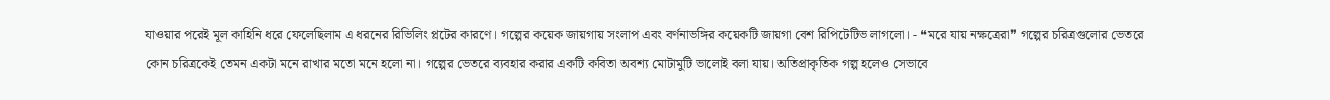যাওয়ার পরেই মূল কাহিনি ধরে ফেলেছিলাম এ ধরনের রিভিলিং প্লটের কারণে। গল্পের কয়েক জায়গায় সংলাপ এবং বর্ণনাভঙ্গির কয়েকটি জায়গা বেশ রিপিটেটিভ লাগলো। - ❝মরে যায় নক্ষত্রেরা❞ গল্পের চরিত্রগুলোর ভেতরে কোন চরিত্রকেই তেমন একটা মনে রাখার মতো মনে হলো না। গল্পের ভেতরে ব্যবহার করার একটি কবিতা অবশ্য মোটামুটি ভালোই বলা যায়। অতিপ্রাকৃতিক গল্প হলেও সেভাবে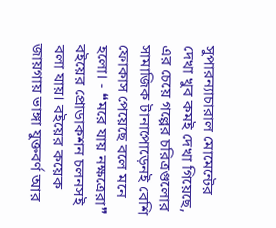সুপারন্যাচারাল মোমেন্টের দেখা খুব কমই দেখা গিয়েছে, এর চেয়ে গল্পের চরিত্রগুলোর সামাজিক টানাপোড়েনই বেশি ফোকাস পেয়েছে বলে মনে হলো। - ❝মরে যায় নক্ষত্রেরা❞ বইয়ের প্রোডাকশন চলনসই বলা যায়। বইয়ের কয়েক জায়গায় ভাঙ্গা যুক্তবর্ণ আর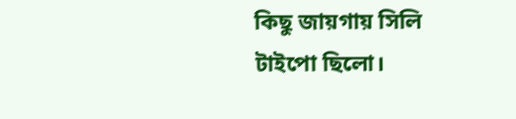কিছু জায়গায় সিলি টাইপো ছিলো।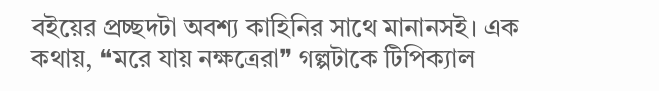বইয়ের প্রচ্ছদটা অবশ্য কাহিনির সাথে মানানসই। এক কথায়, ❝মরে যায় নক্ষত্রেরা❞ গল্পটাকে টিপিক্যাল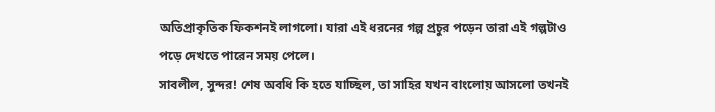অতিপ্রাকৃতিক ফিকশনই লাগলো। যারা এই ধরনের গল্প প্রচুর পড়েন তারা এই গল্পটাও পড়ে দেখতে পারেন সময় পেলে।
সাবলীল, সুন্দর! শেষ অবধি কি হতে যাচ্ছিল, তা সাহির যখন বাংলোয় আসলো তখনই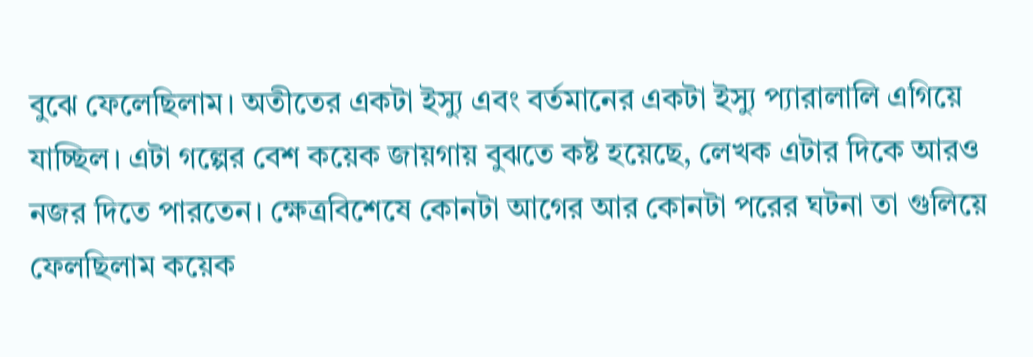বুঝে ফেলেছিলাম। অতীতের একটা ইস্যু এবং বর্তমানের একটা ইস্যু প্যারালালি এগিয়ে যাচ্ছিল। এটা গল্পের বেশ কয়েক জায়গায় বুঝতে কষ্ট হয়েছে, লেখক এটার দিকে আরও নজর দিতে পারতেন। ক্ষেত্রবিশেষে কোনটা আগের আর কোনটা পরের ঘটনা তা গুলিয়ে ফেলছিলাম কয়েক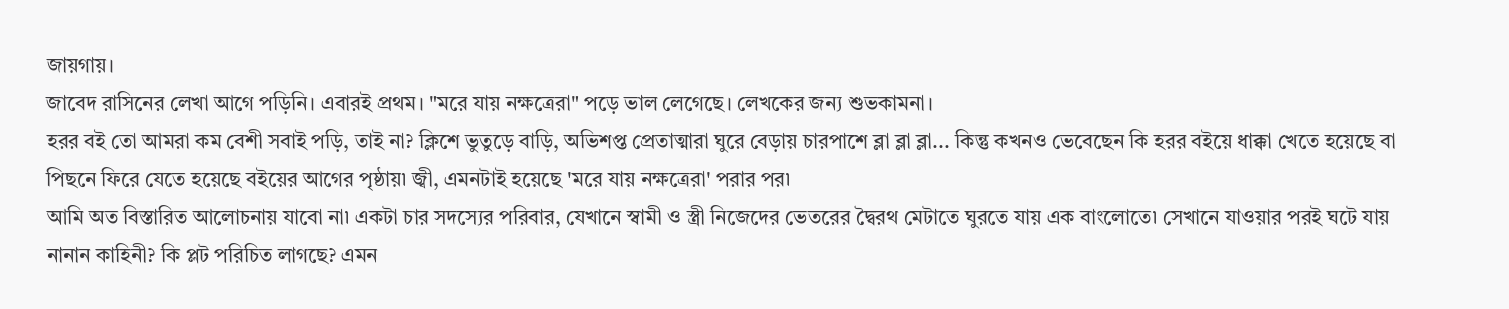জায়গায়।
জাবেদ রাসিনের লেখা আগে পড়িনি। এবারই প্রথম। "মরে যায় নক্ষত্রেরা" পড়ে ভাল লেগেছে। লেখকের জন্য শুভকামনা।
হরর বই তো আমরা কম বেশী সবাই পড়ি, তাই না? ক্লিশে ভুতুড়ে বাড়ি, অভিশপ্ত প্রেতাত্মারা ঘুরে বেড়ায় চারপাশে ব্লা ব্লা ব্লা... কিন্তু কখনও ভেবেছেন কি হরর বইয়ে ধাক্কা খেতে হয়েছে বা পিছনে ফিরে যেতে হয়েছে বইয়ের আগের পৃষ্ঠায়৷ জ্বী, এমনটাই হয়েছে 'মরে যায় নক্ষত্রেরা' পরার পর৷
আমি অত বিস্তারিত আলোচনায় যাবো না৷ একটা চার সদস্যের পরিবার, যেখানে স্বামী ও স্ত্রী নিজেদের ভেতরের দ্বৈরথ মেটাতে ঘুরতে যায় এক বাংলোতে৷ সেখানে যাওয়ার পরই ঘটে যায় নানান কাহিনী? কি প্লট পরিচিত লাগছে? এমন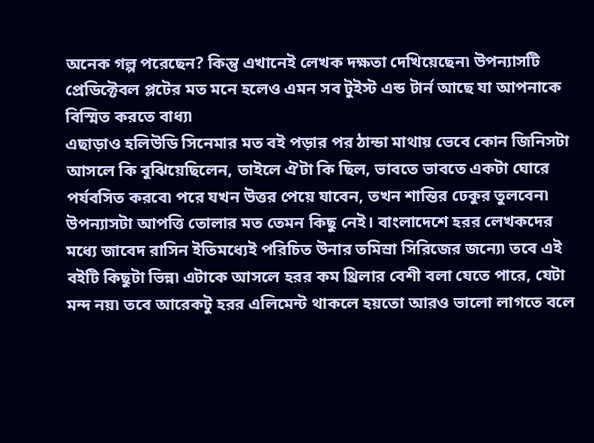অনেক গল্প পরেছেন? কিন্তু এখানেই লেখক দক্ষতা দেখিয়েছেন৷ উপন্যাসটি প্রেডিক্টেবল প্লটের মত মনে হলেও এমন সব টুইস্ট এন্ড টার্ন আছে যা আপনাকে বিস্মিত করতে বাধ্য৷
এছাড়াও হলিউডি সিনেমার মত বই পড়ার পর ঠান্ডা মাথায় ভেবে কোন জিনিসটা আসলে কি বুঝিয়েছিলেন, তাইলে ঐটা কি ছিল, ভাবতে ভাবতে একটা ঘোরে পর্যবসিত করবে৷ পরে যখন উত্তর পেয়ে যাবেন, তখন শান্তির ঢেকুর তুলবেন৷
উপন্যাসটা আপত্তি তোলার মত তেমন কিছু নেই। বাংলাদেশে হরর লেখকদের মধ্যে জাবেদ রাসিন ইতিমধ্যেই পরিচিত উনার তমিস্রা সিরিজের জন্যে৷ তবে এই বইটি কিছুটা ভিন্ন৷ এটাকে আসলে হরর কম থ্রিলার বেশী বলা যেতে পারে, যেটা মন্দ নয়৷ তবে আরেকটু হরর এলিমেন্ট থাকলে হয়তো আরও ভালো লাগতে বলে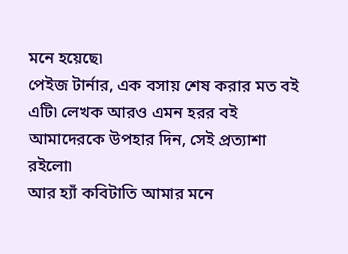মনে হয়েছে৷
পেইজ টার্নার, এক বসায় শেষ করার মত বই এটি৷ লেখক আরও এমন হরর বই আমাদেরকে উপহার দিন, সেই প্রত্যাশা রইলো৷
আর হ্যাঁ কবিটাতি আমার মনে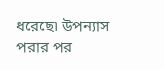ধরেছে৷ উপন্যাস পরার পর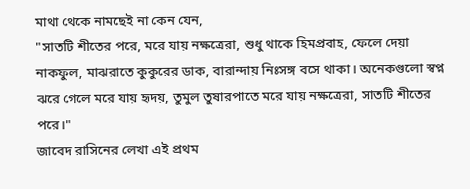মাথা থেকে নামছেই না কেন যেন,
"সাতটি শীতের পরে, মরে যায় নক্ষত্রেরা, শুধু থাকে হিমপ্রবাহ, ফেলে দেয়া নাকফুল, মাঝরাতে কুকুরের ডাক, বারান্দায় নিঃসঙ্গ বসে থাকা। অনেকগুলো স্বপ্ন ঝরে গেলে মরে যায় হৃদয়, তুমুল তুষারপাতে মরে যায় নক্ষত্রেরা, সাতটি শীতের পরে।"
জাবেদ রাসিনের লেখা এই প্রথম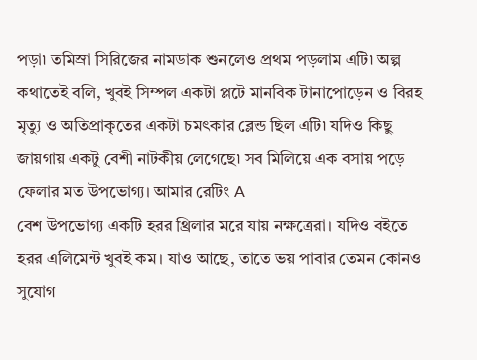পড়া৷ তমিস্রা সিরিজের নামডাক শুনলেও প্রথম পড়লাম এটি৷ অল্প কথাতেই বলি, খুবই সিম্পল একটা প্লটে মানবিক টানাপোড়েন ও বিরহ মৃত্যু ও অতিপ্রাকৃতের একটা চমৎকার ব্লেন্ড ছিল এটি৷ যদিও কিছু জায়গায় একটু বেশী নাটকীয় লেগেছে৷ সব মিলিয়ে এক বসায় পড়ে ফেলার মত উপভোগ্য। আমার রেটিং A
বেশ উপভোগ্য একটি হরর থ্রিলার মরে যায় নক্ষত্রেরা। যদিও বইতে হরর এলিমেন্ট খুবই কম। যাও আছে, তাতে ভয় পাবার তেমন কোনও সুযোগ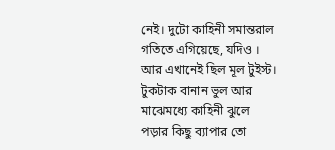নেই। দুটো কাহিনী সমান্তরাল গতিতে এগিয়েছে, যদিও । আর এখানেই ছিল মূল টুইস্ট। টুকটাক বানান ভুল আর মাঝেমধ্যে কাহিনী ঝুলে পড়ার কিছু ব্যাপার তো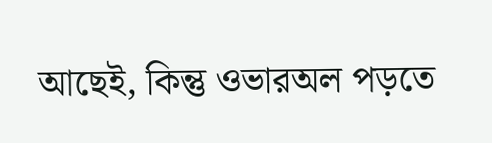আছেই, কিন্তু ওভারঅল পড়তে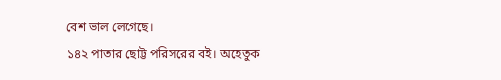বেশ ভাল লেগেছে।
১৪২ পাতার ছোট্ট পরিসরের বই। অহেতুক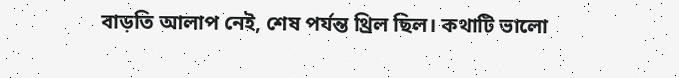বাড়তি আলাপ নেই, শেষ পর্যন্ত থ্রিল ছিল। কথাটি ভালো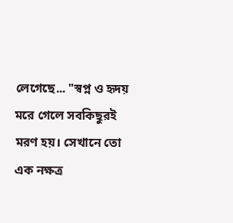লেগেছে... "স্বপ্ন ও হৃদয় মরে গেলে সবকিছুরই মরণ হয়। সেখানে তো এক নক্ষত্র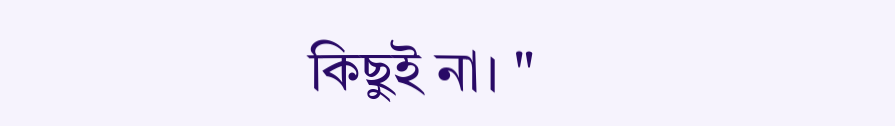কিছুই না। "